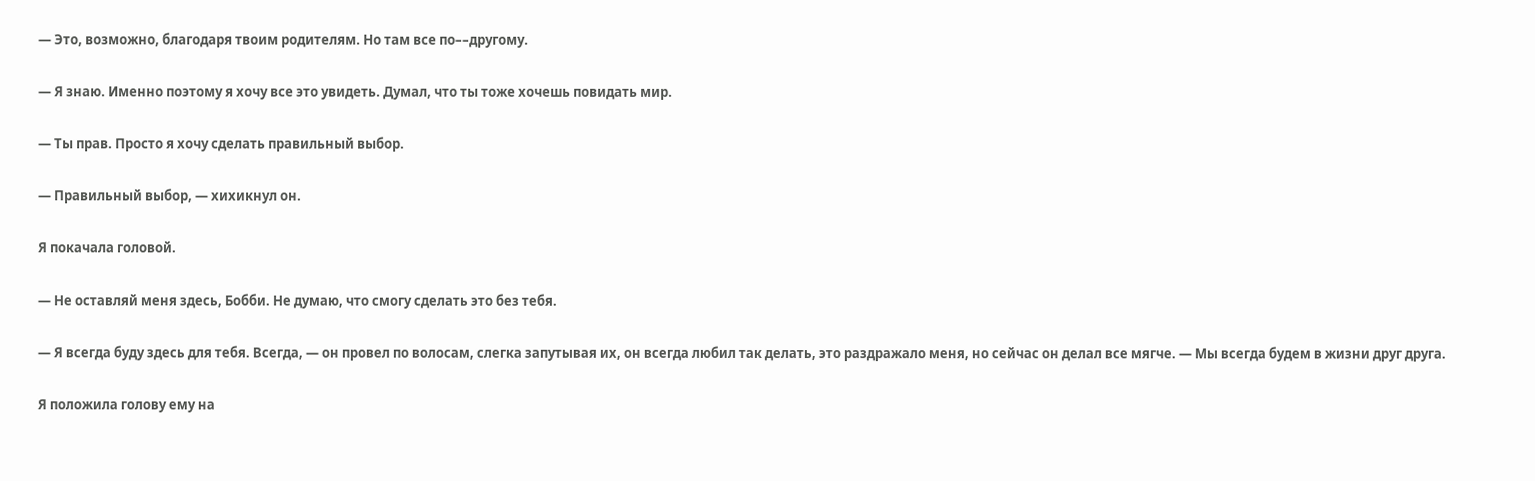— Это, возможно, благодаря твоим родителям. Но там все по––другому.

— Я знаю. Именно поэтому я хочу все это увидеть. Думал, что ты тоже хочешь повидать мир.

— Ты прав. Просто я хочу сделать правильный выбор.

— Правильный выбор, — хихикнул он.

Я покачала головой.

— Не оставляй меня здесь, Бобби. Не думаю, что смогу сделать это без тебя.

— Я всегда буду здесь для тебя. Всегда, — он провел по волосам, слегка запутывая их, он всегда любил так делать, это раздражало меня, но сейчас он делал все мягче. — Мы всегда будем в жизни друг друга.

Я положила голову ему на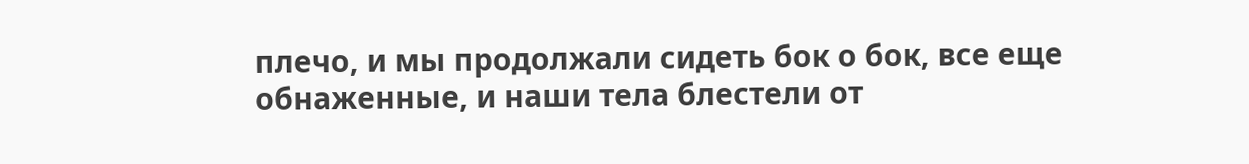плечо, и мы продолжали сидеть бок о бок, все еще обнаженные, и наши тела блестели от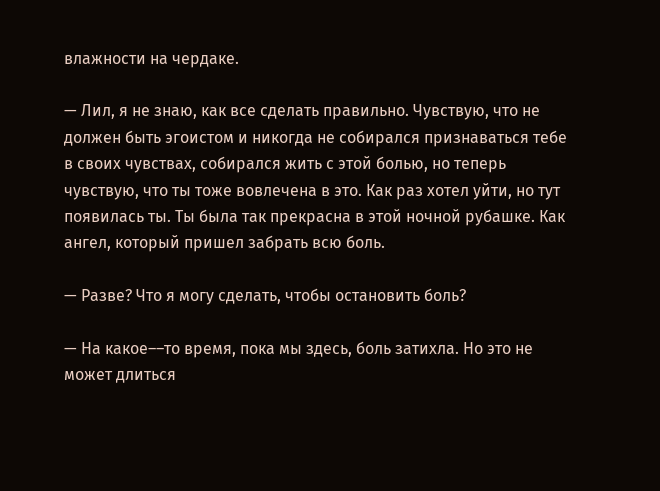влажности на чердаке.

— Лил, я не знаю, как все сделать правильно. Чувствую, что не должен быть эгоистом и никогда не собирался признаваться тебе в своих чувствах, собирался жить с этой болью, но теперь чувствую, что ты тоже вовлечена в это. Как раз хотел уйти, но тут появилась ты. Ты была так прекрасна в этой ночной рубашке. Как ангел, который пришел забрать всю боль.

— Разве? Что я могу сделать, чтобы остановить боль?

— На какое––то время, пока мы здесь, боль затихла. Но это не может длиться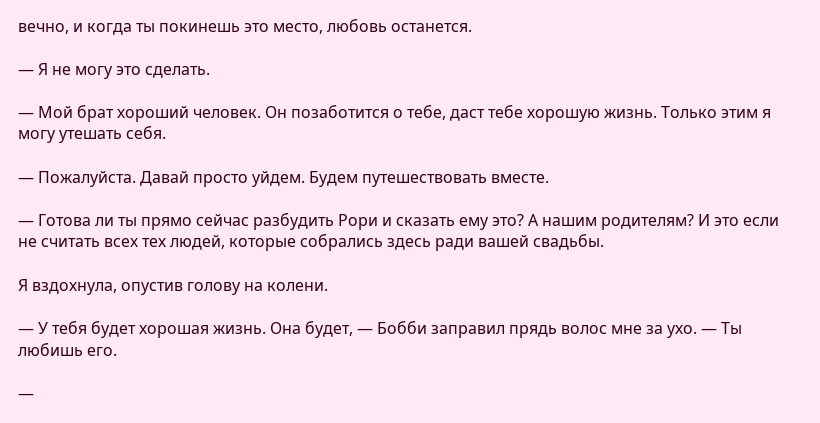вечно, и когда ты покинешь это место, любовь останется.

— Я не могу это сделать.

— Мой брат хороший человек. Он позаботится о тебе, даст тебе хорошую жизнь. Только этим я могу утешать себя.

— Пожалуйста. Давай просто уйдем. Будем путешествовать вместе.

— Готова ли ты прямо сейчас разбудить Рори и сказать ему это? А нашим родителям? И это если не считать всех тех людей, которые собрались здесь ради вашей свадьбы.

Я вздохнула, опустив голову на колени.

— У тебя будет хорошая жизнь. Она будет, — Бобби заправил прядь волос мне за ухо. — Ты любишь его.

—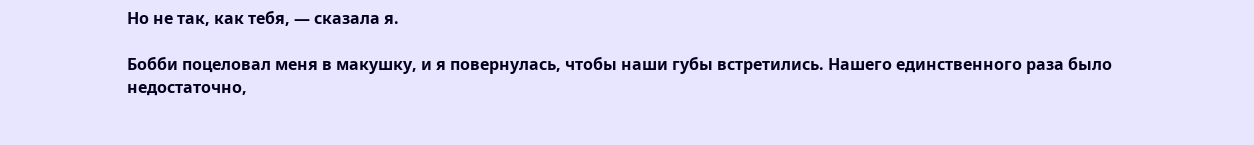Но не так, как тебя, — сказала я.

Бобби поцеловал меня в макушку, и я повернулась, чтобы наши губы встретились. Нашего единственного раза было недостаточно,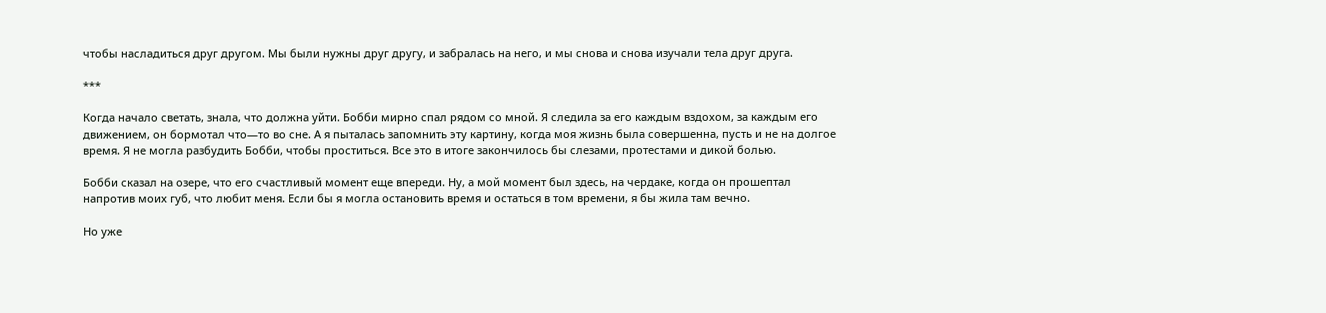чтобы насладиться друг другом. Мы были нужны друг другу, и забралась на него, и мы снова и снова изучали тела друг друга.

***

Когда начало светать, знала, что должна уйти. Бобби мирно спал рядом со мной. Я следила за его каждым вздохом, за каждым его движением, он бормотал что—то во сне. А я пыталась запомнить эту картину, когда моя жизнь была совершенна, пусть и не на долгое время. Я не могла разбудить Бобби, чтобы проститься. Все это в итоге закончилось бы слезами, протестами и дикой болью.

Бобби сказал на озере, что его счастливый момент еще впереди. Ну, а мой момент был здесь, на чердаке, когда он прошептал напротив моих губ, что любит меня. Если бы я могла остановить время и остаться в том времени, я бы жила там вечно.

Но уже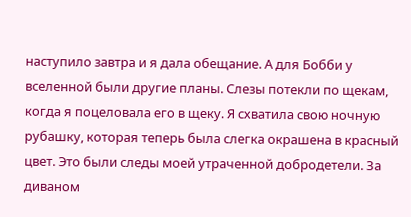наступило завтра и я дала обещание. А для Бобби у вселенной были другие планы. Слезы потекли по щекам, когда я поцеловала его в щеку. Я схватила свою ночную рубашку, которая теперь была слегка окрашена в красный цвет. Это были следы моей утраченной добродетели. За диваном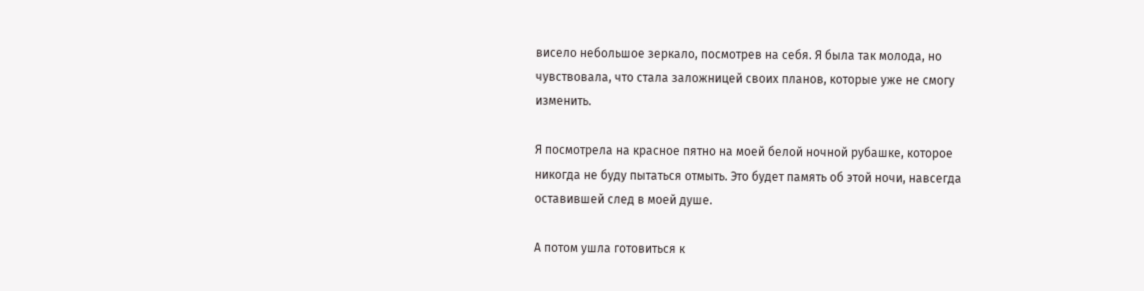висело небольшое зеркало, посмотрев на себя. Я была так молода, но чувствовала, что стала заложницей своих планов, которые уже не смогу изменить.

Я посмотрела на красное пятно на моей белой ночной рубашке, которое никогда не буду пытаться отмыть. Это будет память об этой ночи, навсегда оставившей след в моей душе.

А потом ушла готовиться к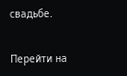свадьбе.


Перейти на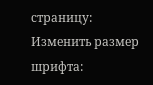страницу:
Изменить размер шрифта: